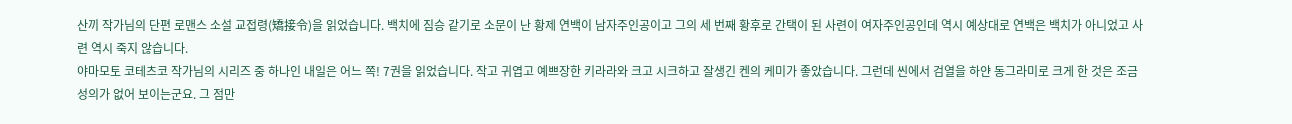산끼 작가님의 단편 로맨스 소설 교접령(矯接令)을 읽었습니다. 백치에 짐승 같기로 소문이 난 황제 연백이 남자주인공이고 그의 세 번째 황후로 간택이 된 사련이 여자주인공인데 역시 예상대로 연백은 백치가 아니었고 사련 역시 죽지 않습니다.
야마모토 코테츠코 작가님의 시리즈 중 하나인 내일은 어느 쪽! 7권을 읽었습니다. 작고 귀엽고 예쁘장한 키라라와 크고 시크하고 잘생긴 켄의 케미가 좋았습니다. 그런데 씬에서 검열을 하얀 동그라미로 크게 한 것은 조금 성의가 없어 보이는군요. 그 점만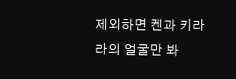제외하면 켄과 키라라의 얼굴만 봐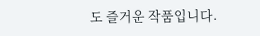도 즐거운 작품입니다.